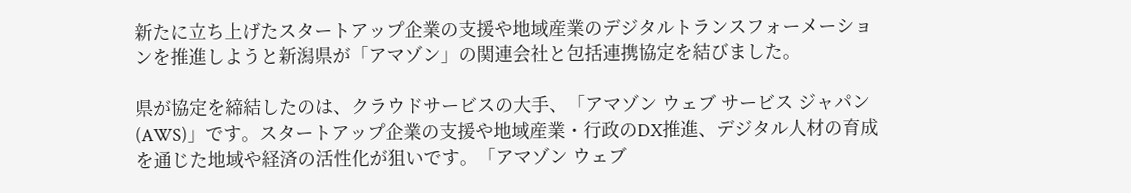新たに立ち上げたスタートアップ企業の支援や地域産業のデジタルトランスフォーメーションを推進しようと新潟県が「アマゾン」の関連会社と包括連携協定を結びました。

県が協定を締結したのは、クラウドサービスの大手、「アマゾン ウェブ サービス ジャパン(AWS)」です。スタートアップ企業の支援や地域産業・行政のDX推進、デジタル人材の育成を通じた地域や経済の活性化が狙いです。「アマゾン ウェブ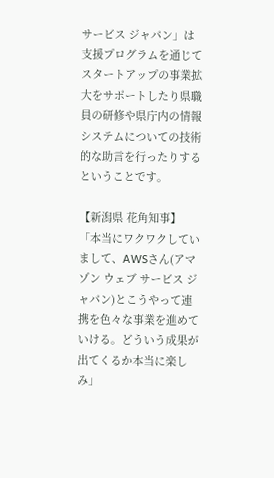サービス ジャパン」は支援プログラムを通じてスタートアップの事業拡大をサポートしたり県職員の研修や県庁内の情報システムについての技術的な助言を行ったりするということです。

【新潟県 花角知事】
「本当にワクワクしていまして、AWSさん(アマゾン ウェブ サービス ジャパン)とこうやって連携を色々な事業を進めていける。どういう成果が出てくるか本当に楽しみ」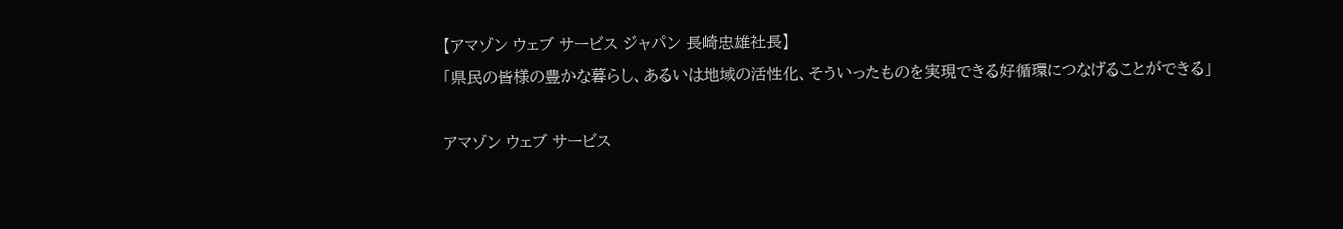【アマゾン ウェブ サービス ジャパン 長崎忠雄社長】
「県民の皆様の豊かな暮らし、あるいは地域の活性化、そういったものを実現できる好循環につなげることができる」

アマゾン ウェブ サービス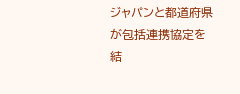ジャパンと都道府県が包括連携協定を結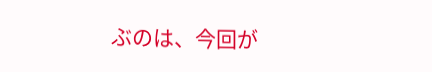ぶのは、今回が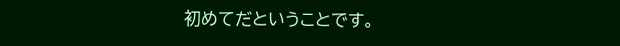初めてだということです。